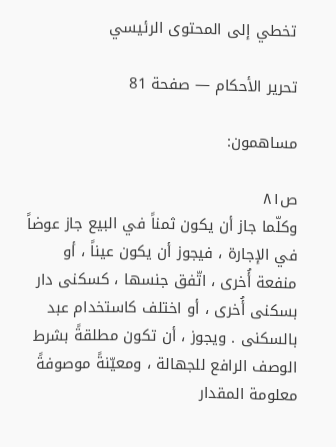تخطي إلى المحتوى الرئيسي

تحرير الأحكام — صفحة 81

مساهمون:

ص٨١
وكلّما جاز أن يكون ثمناً في البيع جاز عوضاً في الإجارة ، فيجوز أن يكون عيناً ، أو منفعة أُخرى ، اتّفق جنسها ، كسكنى دار بسكنى أُخرى ، أو اختلف كاستخدام عبد بالسكنى . ويجوز ، أن تكون مطلقةً بشرط الوصف الرافع للجهالة ، ومعيّنةً موصوفةً معلومة المقدار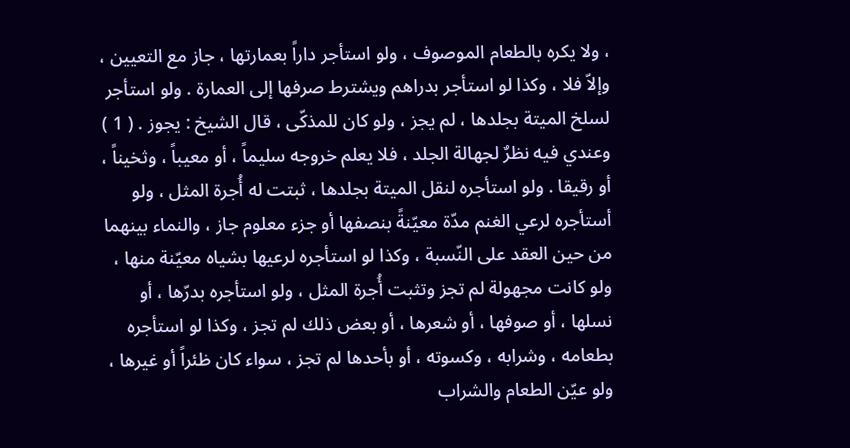، ولا يكره بالطعام الموصوف ، ولو استأجر داراً بعمارتها ، جاز مع التعيين ، وإلاّ فلا ، وكذا لو استأجر بدراهم ويشترط صرفها إلى العمارة . ولو استأجر لسلخ الميتة بجلدها ، لم يجز ، ولو كان للمذكّى ، قال الشيخ : يجوز . ( 1 ) وعندي فيه نظرٌ لجهالة الجلد ، فلا يعلم خروجه سليماً ، أو معيباً ، وثخيناً ، أو رقيقا . ولو استأجره لنقل الميتة بجلدها ، ثبتت له أُجرة المثل ، ولو أستأجره لرعي الغنم مدّة معيّنةً بنصفها أو جزء معلوم جاز ، والنماء بينهما من حين العقد على النّسبة ، وكذا لو استأجره لرعيها بشياه معيّنة منها ، ولو كانت مجهولة لم تجز وتثبت أُجرة المثل ، ولو استأجره بدرّها ، أو نسلها ، أو صوفها ، أو شعرها ، أو بعض ذلك لم تجز ، وكذا لو استأجره بطعامه ، وشرابه ، وكسوته ، أو بأحدها لم تجز ، سواء كان ظئراً أو غيرها ، ولو عيّن الطعام والشراب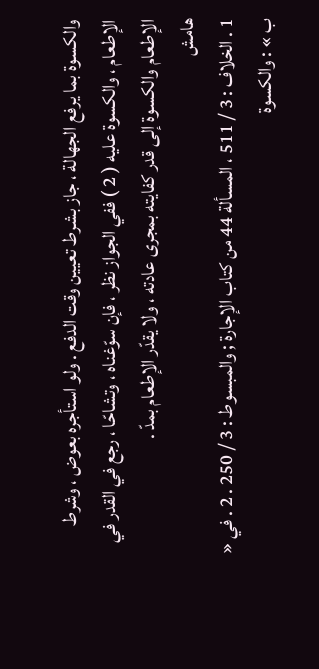والكسوة بما يرفع الجهالة ، جاز بشرط تعيين وقت الدفع . ولو استأجره بعوض ، وشرط الإطعام ، والكسوة عليه ( 2 ) ففي الجواز نظر ، فإن سوّغناه ، وتشاحّا ، رجع في القدر في الإطعام والكسوة إلى قدر كفايته بمجرى عادته ، ولا يقدّر الإطعام بمدّ .
هامش
1 . الخلاف : 3 / 511 ، المسألة 44 من كتاب الإجارة ; والمبسوط : 3 / 250 . 2 . في « ب » : والكسوة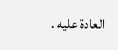العادة عليه .